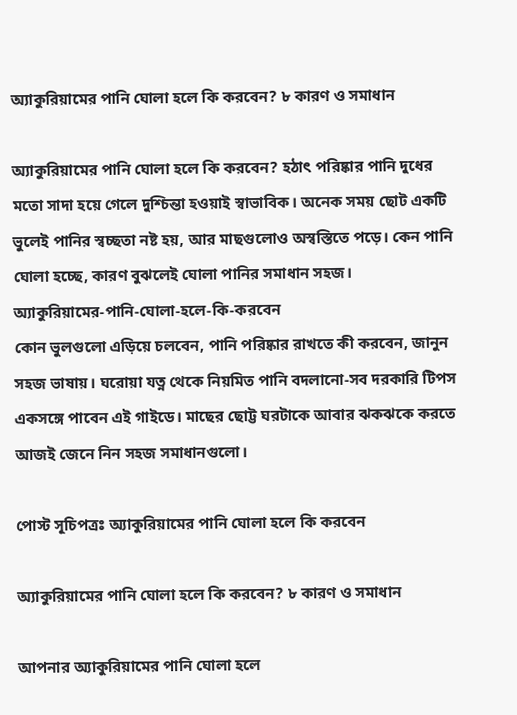অ্যাকুরিয়ামের পানি ঘোলা হলে কি করবেন? ৮ কারণ ও সমাধান

অ্যাকুরিয়ামের পানি ঘোলা হলে কি করবেন? হঠাৎ পরিষ্কার পানি দুধের মতো সাদা হয়ে গেলে দুশ্চিন্তা হওয়াই স্বাভাবিক। অনেক সময় ছোট একটি ভুলেই পানির স্বচ্ছতা নষ্ট হয়, আর মাছগুলোও অস্বস্তিতে পড়ে। কেন পানি ঘোলা হচ্ছে, কারণ বুঝলেই ঘোলা পানির সমাধান সহজ।
অ্যাকুরিয়ামের-পানি-ঘোলা-হলে-কি-করবেন
কোন ভুলগুলো এড়িয়ে চলবেন, পানি পরিষ্কার রাখতে কী করবেন, জানুন সহজ ভাষায়। ঘরোয়া যত্ন থেকে নিয়মিত পানি বদলানো-সব দরকারি টিপস একসঙ্গে পাবেন এই গাইডে। মাছের ছোট্ট ঘরটাকে আবার ঝকঝকে করতে আজই জেনে নিন সহজ সমাধানগুলো।

পোস্ট সূচিপত্রঃ অ্যাকুরিয়ামের পানি ঘোলা হলে কি করবেন

অ্যাকুরিয়ামের পানি ঘোলা হলে কি করবেন? ৮ কারণ ও সমাধান

আপনার অ্যাকুরিয়ামের পানি ঘোলা হলে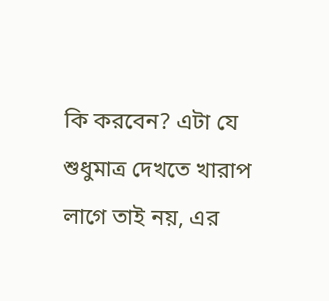কি করবেন? এটা যে শুধুমাত্র দেখতে খারাপ লাগে তাই নয়, এর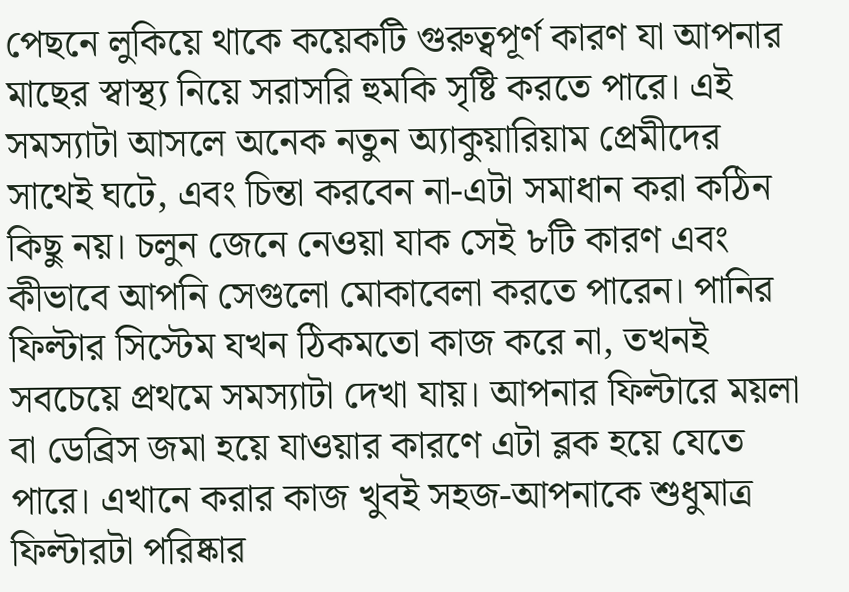পেছনে লুকিয়ে থাকে কয়েকটি গুরুত্বপূর্ণ কারণ যা আপনার মাছের স্বাস্থ্য নিয়ে সরাসরি হুমকি সৃষ্টি করতে পারে। এই সমস্যাটা আসলে অনেক নতুন অ্যাকুয়ারিয়াম প্রেমীদের সাথেই ঘটে, এবং চিন্তা করবেন না-এটা সমাধান করা কঠিন কিছু নয়। চলুন জেনে নেওয়া যাক সেই ৮টি কারণ এবং কীভাবে আপনি সেগুলো মোকাবেলা করতে পারেন। পানির ফিল্টার সিস্টেম যখন ঠিকমতো কাজ করে না, তখনই সবচেয়ে প্রথমে সমস্যাটা দেখা যায়। আপনার ফিল্টারে ময়লা বা ডেব্রিস জমা হয়ে যাওয়ার কারণে এটা ব্লক হয়ে যেতে পারে। এখানে করার কাজ খুবই সহজ-আপনাকে শুধুমাত্র ফিল্টারটা পরিষ্কার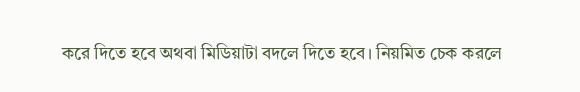করে দিতে হবে অথবা মিডিয়াটা বদলে দিতে হবে। নিয়মিত চেক করলে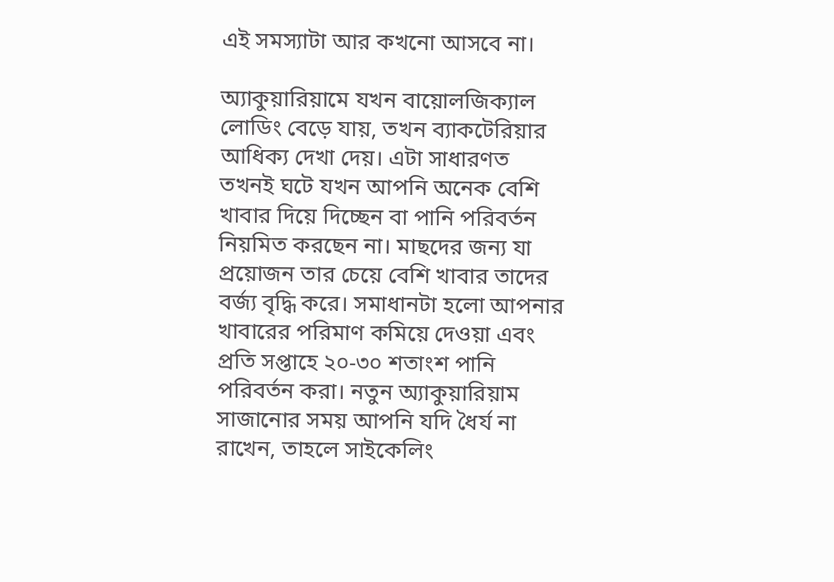এই সমস্যাটা আর কখনো আসবে না।

অ্যাকুয়ারিয়ামে যখন বায়োলজিক্যাল লোডিং বেড়ে যায়, তখন ব্যাকটেরিয়ার আধিক্য দেখা দেয়। এটা সাধারণত তখনই ঘটে যখন আপনি অনেক বেশি খাবার দিয়ে দিচ্ছেন বা পানি পরিবর্তন নিয়মিত করছেন না। মাছদের জন্য যা প্রয়োজন তার চেয়ে বেশি খাবার তাদের বর্জ্য বৃদ্ধি করে। সমাধানটা হলো আপনার খাবারের পরিমাণ কমিয়ে দেওয়া এবং প্রতি সপ্তাহে ২০-৩০ শতাংশ পানি পরিবর্তন করা। নতুন অ্যাকুয়ারিয়াম সাজানোর সময় আপনি যদি ধৈর্য না রাখেন, তাহলে সাইকেলিং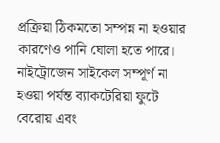প্রক্রিয়া ঠিকমতো সম্পন্ন না হওয়ার কারণেও পানি ঘোলা হতে পারে। নাইট্রোজেন সাইকেল সম্পূর্ণ না হওয়া পর্যন্ত ব্যাকটেরিয়া ফুটে বেরোয় এবং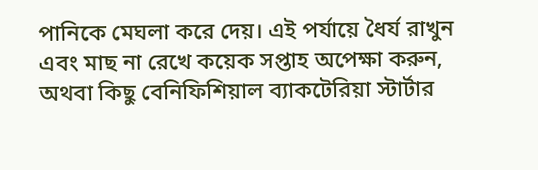পানিকে মেঘলা করে দেয়। এই পর্যায়ে ধৈর্য রাখুন এবং মাছ না রেখে কয়েক সপ্তাহ অপেক্ষা করুন, অথবা কিছু বেনিফিশিয়াল ব্যাকটেরিয়া স্টার্টার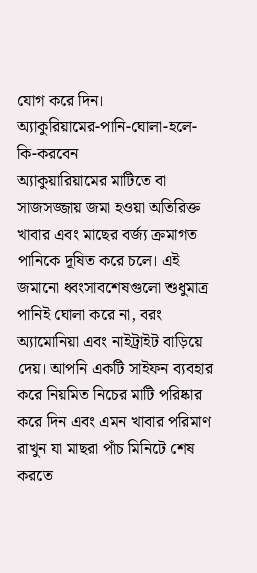যোগ করে দিন।
অ্যাকুরিয়ামের-পানি-ঘোলা-হলে-কি-করবেন
অ্যাকুয়ারিয়ামের মাটিতে বা সাজসজ্জায় জমা হওয়া অতিরিক্ত খাবার এবং মাছের বর্জ্য ক্রমাগত পানিকে দূষিত করে চলে। এই জমানো ধ্বংসাবশেষগুলো শুধুমাত্র পানিই ঘোলা করে না, বরং অ্যামোনিয়া এবং নাইট্রাইট বাড়িয়ে দেয়। আপনি একটি সাইফন ব্যবহার করে নিয়মিত নিচের মাটি পরিষ্কার করে দিন এবং এমন খাবার পরিমাণ রাখুন যা মাছরা পাঁচ মিনিটে শেষ করতে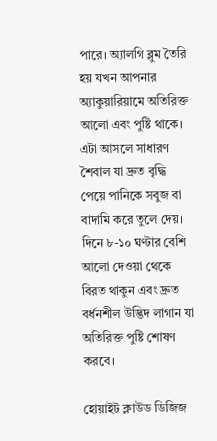পারে। অ্যালগি ব্লুম তৈরি হয় যখন আপনার অ্যাকুয়ারিয়ামে অতিরিক্ত আলো এবং পুষ্টি থাকে। এটা আসলে সাধারণ শৈবাল যা দ্রুত বৃদ্ধি পেয়ে পানিকে সবুজ বা বাদামি করে তুলে দেয়। দিনে ৮-১০ ঘণ্টার বেশি আলো দেওয়া থেকে বিরত থাকুন এবং দ্রুত বর্ধনশীল উদ্ভিদ লাগান যা অতিরিক্ত পুষ্টি শোষণ করবে।

হোয়াইট ক্লাউড ডিজিজ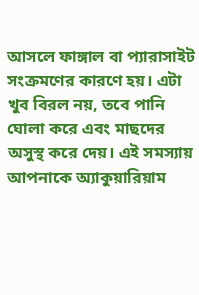আসলে ফাঙ্গাল বা প্যারাসাইট সংক্রমণের কারণে হয়। এটা খুব বিরল নয়, তবে পানি ঘোলা করে এবং মাছদের অসুস্থ করে দেয়। এই সমস্যায় আপনাকে অ্যাকুয়ারিয়াম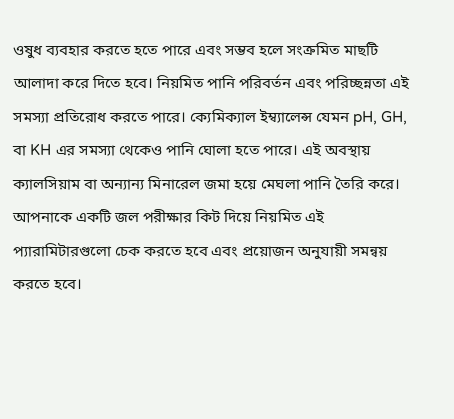ওষুধ ব্যবহার করতে হতে পারে এবং সম্ভব হলে সংক্রমিত মাছটি আলাদা করে দিতে হবে। নিয়মিত পানি পরিবর্তন এবং পরিচ্ছন্নতা এই সমস্যা প্রতিরোধ করতে পারে। ক্যেমিক্যাল ইম্ব্যালেন্স যেমন pH, GH, বা KH এর সমস্যা থেকেও পানি ঘোলা হতে পারে। এই অবস্থায় ক্যালসিয়াম বা অন্যান্য মিনারেল জমা হয়ে মেঘলা পানি তৈরি করে। আপনাকে একটি জল পরীক্ষার কিট দিয়ে নিয়মিত এই প্যারামিটারগুলো চেক করতে হবে এবং প্রয়োজন অনুযায়ী সমন্বয় করতে হবে।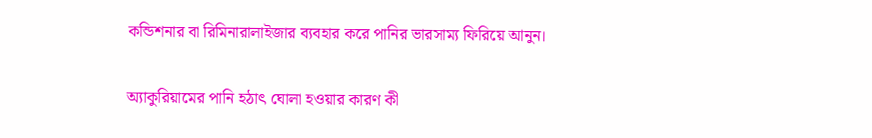কন্ডিশনার বা রিমিনারালাইজার ব্যবহার করে পানির ভারসাম্য ফিরিয়ে আনুন।

অ্যাকুরিয়ামের পানি হঠাৎ ঘোলা হওয়ার কারণ কী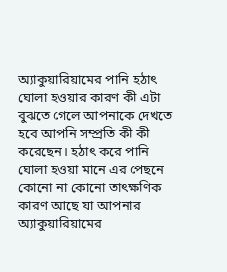অ্যাকুয়ারিয়ামের পানি হঠাৎ ঘোলা হওয়ার কারণ কী এটা বুঝতে গেলে আপনাকে দেখতে হবে আপনি সম্প্রতি কী কী করেছেন। হঠাৎ করে পানি ঘোলা হওয়া মানে এর পেছনে কোনো না কোনো তাৎক্ষণিক কারণ আছে যা আপনার অ্যাকুয়ারিয়ামের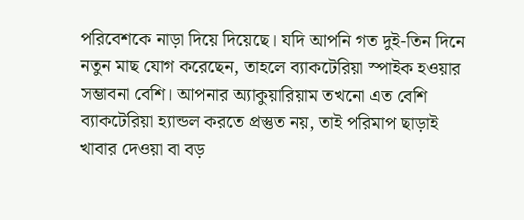পরিবেশকে নাড়া দিয়ে দিয়েছে। যদি আপনি গত দুই-তিন দিনে নতুন মাছ যোগ করেছেন, তাহলে ব্যাকটেরিয়া স্পাইক হওয়ার সম্ভাবনা বেশি। আপনার অ্যাকুয়ারিয়াম তখনো এত বেশি ব্যাকটেরিয়া হ্যান্ডল করতে প্রস্তুত নয়, তাই পরিমাপ ছাড়াই খাবার দেওয়া বা বড়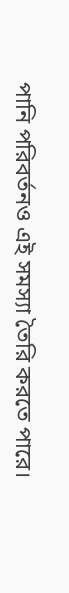পানি পরিবর্তনও এই সমস্যা তৈরি করতে পারে।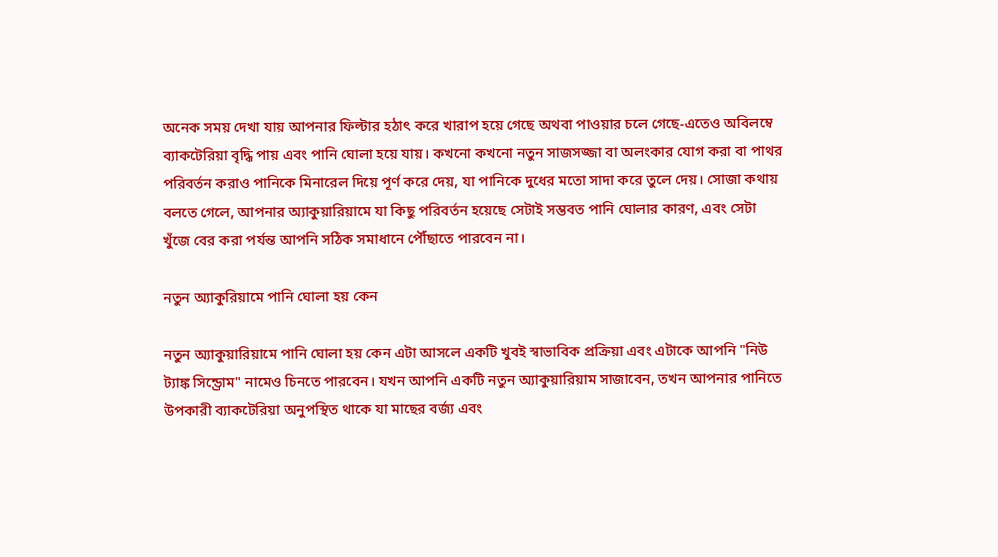অনেক সময় দেখা যায় আপনার ফিল্টার হঠাৎ করে খারাপ হয়ে গেছে অথবা পাওয়ার চলে গেছে-এতেও অবিলম্বে ব্যাকটেরিয়া বৃদ্ধি পায় এবং পানি ঘোলা হয়ে যায়। কখনো কখনো নতুন সাজসজ্জা বা অলংকার যোগ করা বা পাথর পরিবর্তন করাও পানিকে মিনারেল দিয়ে পূর্ণ করে দেয়, যা পানিকে দুধের মতো সাদা করে তুলে দেয়। সোজা কথায় বলতে গেলে, আপনার অ্যাকুয়ারিয়ামে যা কিছু পরিবর্তন হয়েছে সেটাই সম্ভবত পানি ঘোলার কারণ, এবং সেটা খুঁজে বের করা পর্যন্ত আপনি সঠিক সমাধানে পৌঁছাতে পারবেন না।

নতুন অ্যাকুরিয়ামে পানি ঘোলা হয় কেন

নতুন অ্যাকুয়ারিয়ামে পানি ঘোলা হয় কেন এটা আসলে একটি খুবই স্বাভাবিক প্রক্রিয়া এবং এটাকে আপনি "নিউ ট্যাঙ্ক সিন্ড্রোম" নামেও চিনতে পারবেন। যখন আপনি একটি নতুন অ্যাকুয়ারিয়াম সাজাবেন, তখন আপনার পানিতে উপকারী ব্যাকটেরিয়া অনুপস্থিত থাকে যা মাছের বর্জ্য এবং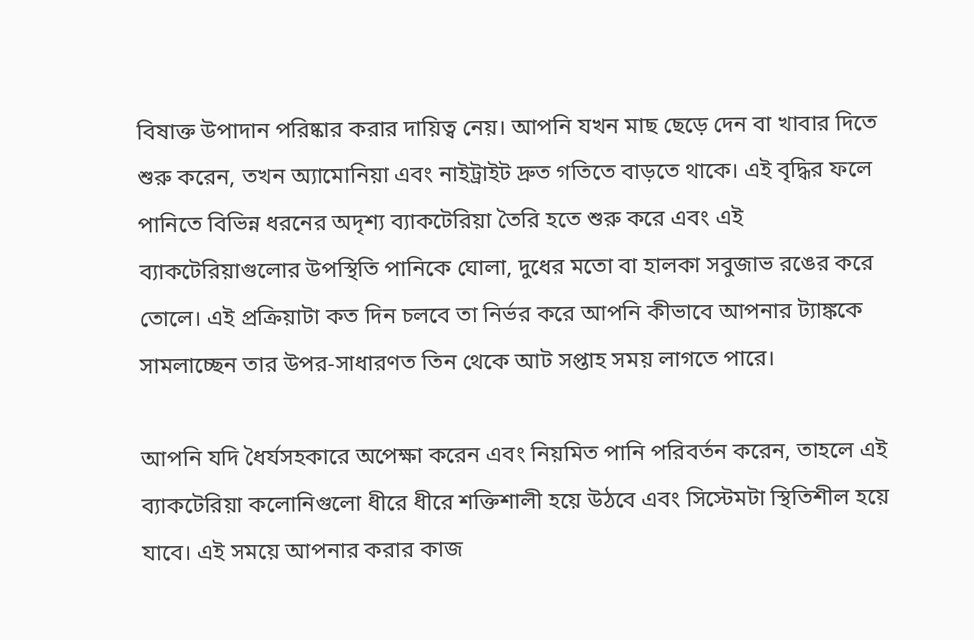বিষাক্ত উপাদান পরিষ্কার করার দায়িত্ব নেয়। আপনি যখন মাছ ছেড়ে দেন বা খাবার দিতে শুরু করেন, তখন অ্যামোনিয়া এবং নাইট্রাইট দ্রুত গতিতে বাড়তে থাকে। এই বৃদ্ধির ফলে পানিতে বিভিন্ন ধরনের অদৃশ্য ব্যাকটেরিয়া তৈরি হতে শুরু করে এবং এই ব্যাকটেরিয়াগুলোর উপস্থিতি পানিকে ঘোলা, দুধের মতো বা হালকা সবুজাভ রঙের করে তোলে। এই প্রক্রিয়াটা কত দিন চলবে তা নির্ভর করে আপনি কীভাবে আপনার ট্যাঙ্ককে সামলাচ্ছেন তার উপর-সাধারণত তিন থেকে আট সপ্তাহ সময় লাগতে পারে।

আপনি যদি ধৈর্যসহকারে অপেক্ষা করেন এবং নিয়মিত পানি পরিবর্তন করেন, তাহলে এই ব্যাকটেরিয়া কলোনিগুলো ধীরে ধীরে শক্তিশালী হয়ে উঠবে এবং সিস্টেমটা স্থিতিশীল হয়ে যাবে। এই সময়ে আপনার করার কাজ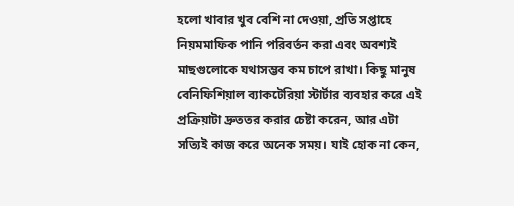হলো খাবার খুব বেশি না দেওয়া, প্রতি সপ্তাহে নিয়মমাফিক পানি পরিবর্তন করা এবং অবশ্যই মাছগুলোকে যথাসম্ভব কম চাপে রাখা। কিছু মানুষ বেনিফিশিয়াল ব্যাকটেরিয়া স্টার্টার ব্যবহার করে এই প্রক্রিয়াটা দ্রুততর করার চেষ্টা করেন, আর এটা সত্যিই কাজ করে অনেক সময়। যাই হোক না কেন,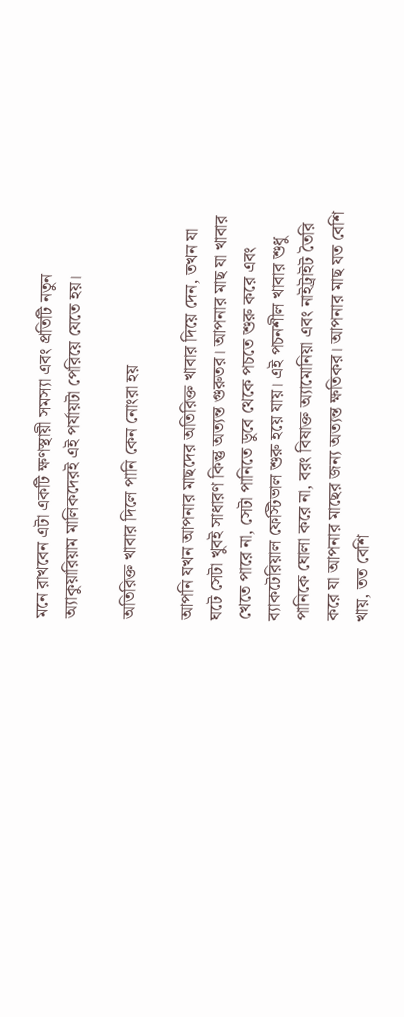মনে রাখবেন এটা একটি ক্ষণস্থায়ী সমস্যা এবং প্রতিটি নতুন অ্যাকুয়ারিয়াম মালিকদেরই এই পর্যায়টা পেরিয়ে যেতে হয়।

অতিরিক্ত খাবার দিলে পানি কেন নোংরা হয়

আপনি যখন আপনার মাছদের অতিরিক্ত খাবার দিয়ে দেন, তখন যা ঘটে সেটা খুবই সাধারণ কিন্তু অত্যন্ত গুরুতর। আপনার মাছ যা খাবার খেতে পারে না, সেটা পানিতে ডুবে থেকে পচতে শুরু করে এবং ব্যাকটেরিয়াল ফেস্টিভাল শুরু হয়ে যায়। এই পচনশীল খাবার শুধু পানিকে ঘোলা করে না, বরং বিষাক্ত অ্যামোনিয়া এবং নাইট্রাইট তৈরি করে যা আপনার মাছের জন্য অত্যন্ত ক্ষতিকর। আপনার মাছ যত বেশি খায়, তত বেশি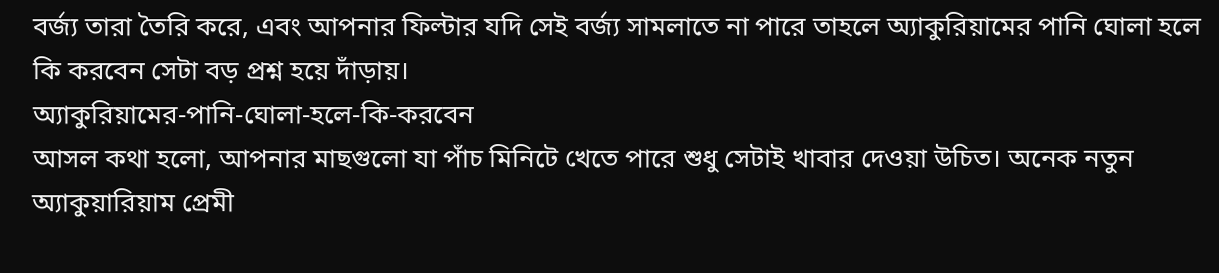বর্জ্য তারা তৈরি করে, এবং আপনার ফিল্টার যদি সেই বর্জ্য সামলাতে না পারে তাহলে অ্যাকুরিয়ামের পানি ঘোলা হলে কি করবেন সেটা বড় প্রশ্ন হয়ে দাঁড়ায়।
অ্যাকুরিয়ামের-পানি-ঘোলা-হলে-কি-করবেন
আসল কথা হলো, আপনার মাছগুলো যা পাঁচ মিনিটে খেতে পারে শুধু সেটাই খাবার দেওয়া উচিত। অনেক নতুন অ্যাকুয়ারিয়াম প্রেমী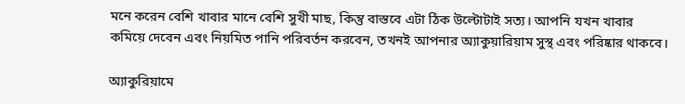মনে করেন বেশি খাবার মানে বেশি সুখী মাছ, কিন্তু বাস্তবে এটা ঠিক উল্টোটাই সত্য। আপনি যখন খাবার কমিয়ে দেবেন এবং নিয়মিত পানি পরিবর্তন করবেন, তখনই আপনার অ্যাকুয়ারিয়াম সুস্থ এবং পরিষ্কার থাকবে।

অ্যাকুরিয়ামে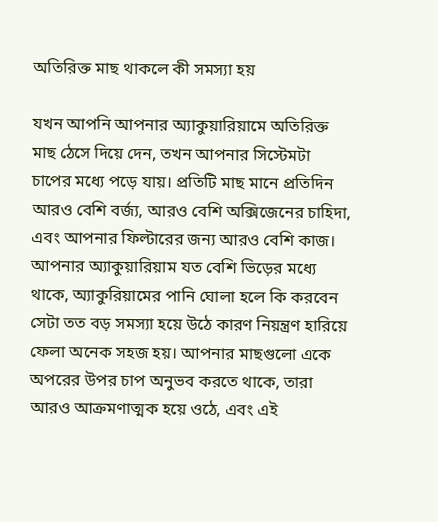অতিরিক্ত মাছ থাকলে কী সমস্যা হয়

যখন আপনি আপনার অ্যাকুয়ারিয়ামে অতিরিক্ত মাছ ঠেসে দিয়ে দেন, তখন আপনার সিস্টেমটা চাপের মধ্যে পড়ে যায়। প্রতিটি মাছ মানে প্রতিদিন আরও বেশি বর্জ্য, আরও বেশি অক্সিজেনের চাহিদা, এবং আপনার ফিল্টারের জন্য আরও বেশি কাজ। আপনার অ্যাকুয়ারিয়াম যত বেশি ভিড়ের মধ্যে থাকে, অ্যাকুরিয়ামের পানি ঘোলা হলে কি করবেন সেটা তত বড় সমস্যা হয়ে উঠে কারণ নিয়ন্ত্রণ হারিয়ে ফেলা অনেক সহজ হয়। আপনার মাছগুলো একে অপরের উপর চাপ অনুভব করতে থাকে, তারা আরও আক্রমণাত্মক হয়ে ওঠে, এবং এই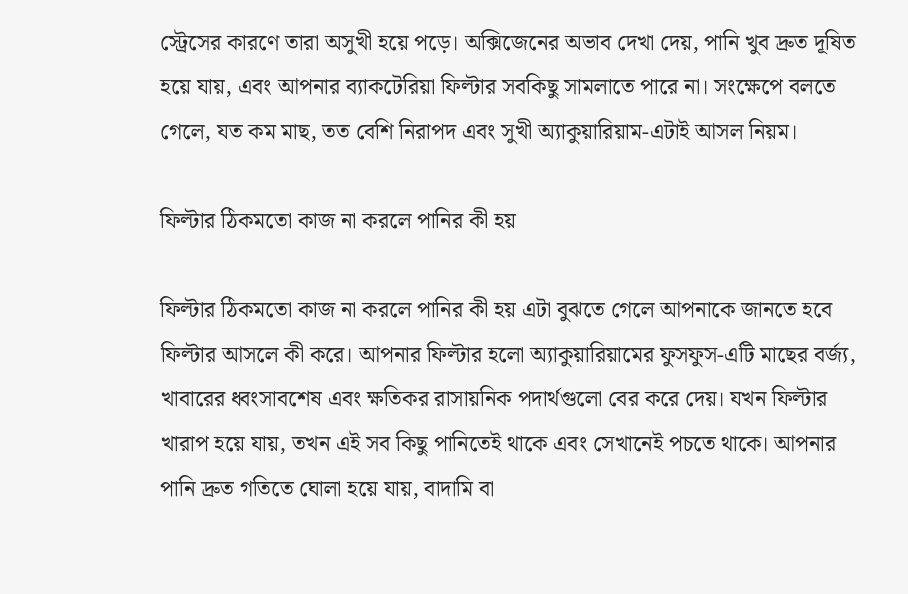স্ট্রেসের কারণে তারা অসুখী হয়ে পড়ে। অক্সিজেনের অভাব দেখা দেয়, পানি খুব দ্রুত দূষিত হয়ে যায়, এবং আপনার ব্যাকটেরিয়া ফিল্টার সবকিছু সামলাতে পারে না। সংক্ষেপে বলতে গেলে, যত কম মাছ, তত বেশি নিরাপদ এবং সুখী অ্যাকুয়ারিয়াম-এটাই আসল নিয়ম।

ফিল্টার ঠিকমতো কাজ না করলে পানির কী হয়

ফিল্টার ঠিকমতো কাজ না করলে পানির কী হয় এটা বুঝতে গেলে আপনাকে জানতে হবে ফিল্টার আসলে কী করে। আপনার ফিল্টার হলো অ্যাকুয়ারিয়ামের ফুসফুস-এটি মাছের বর্জ্য, খাবারের ধ্বংসাবশেষ এবং ক্ষতিকর রাসায়নিক পদার্থগুলো বের করে দেয়। যখন ফিল্টার খারাপ হয়ে যায়, তখন এই সব কিছু পানিতেই থাকে এবং সেখানেই পচতে থাকে। আপনার পানি দ্রুত গতিতে ঘোলা হয়ে যায়, বাদামি বা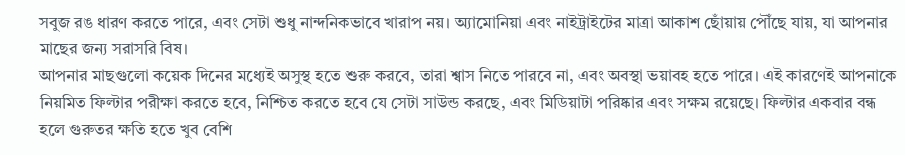সবুজ রঙ ধারণ করতে পারে, এবং সেটা শুধু নান্দনিকভাবে খারাপ নয়। অ্যামোনিয়া এবং নাইট্রাইটের মাত্রা আকাশ ছোঁয়ায় পৌঁছে যায়, যা আপনার মাছের জন্য সরাসরি বিষ।
আপনার মাছগুলো কয়েক দিনের মধ্যেই অসুস্থ হতে শুরু করবে, তারা শ্বাস নিতে পারবে না, এবং অবস্থা ভয়াবহ হতে পারে। এই কারণেই আপনাকে নিয়মিত ফিল্টার পরীক্ষা করতে হবে, নিশ্চিত করতে হবে যে সেটা সাউন্ড করছে, এবং মিডিয়াটা পরিষ্কার এবং সক্ষম রয়েছে। ফিল্টার একবার বন্ধ হলে গুরুতর ক্ষতি হতে খুব বেশি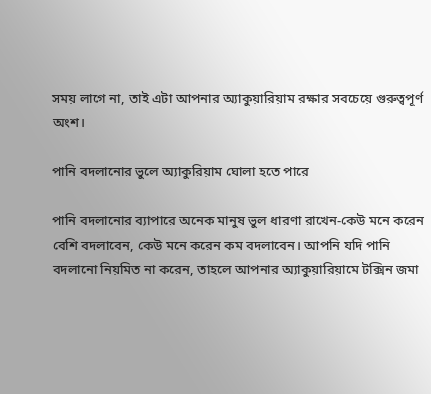সময় লাগে না, তাই এটা আপনার অ্যাকুয়ারিয়াম রক্ষার সবচেয়ে গুরুত্বপূর্ণ অংশ।

পানি বদলানোর ভুলে অ্যাকুরিয়াম ঘোলা হতে পারে

পানি বদলানোর ব্যাপারে অনেক মানুষ ভুল ধারণা রাখেন-কেউ মনে করেন বেশি বদলাবেন, কেউ মনে করেন কম বদলাবেন। আপনি যদি পানি বদলানো নিয়মিত না করেন, তাহলে আপনার অ্যাকুয়ারিয়ামে টক্সিন জমা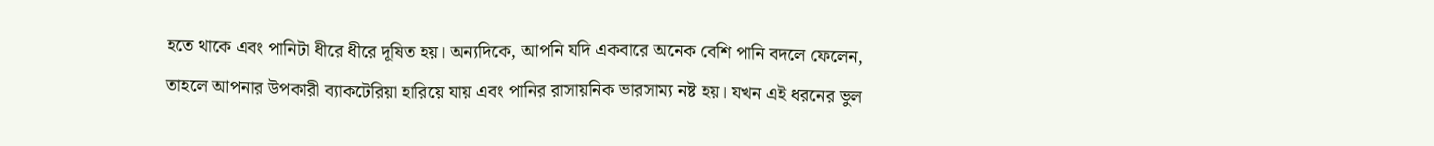হতে থাকে এবং পানিটা ধীরে ধীরে দূষিত হয়। অন্যদিকে, আপনি যদি একবারে অনেক বেশি পানি বদলে ফেলেন, তাহলে আপনার উপকারী ব্যাকটেরিয়া হারিয়ে যায় এবং পানির রাসায়নিক ভারসাম্য নষ্ট হয়। যখন এই ধরনের ভুল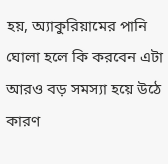হয়, অ্যাকুরিয়ামের পানি ঘোলা হলে কি করবেন এটা আরও বড় সমস্যা হয়ে উঠে কারণ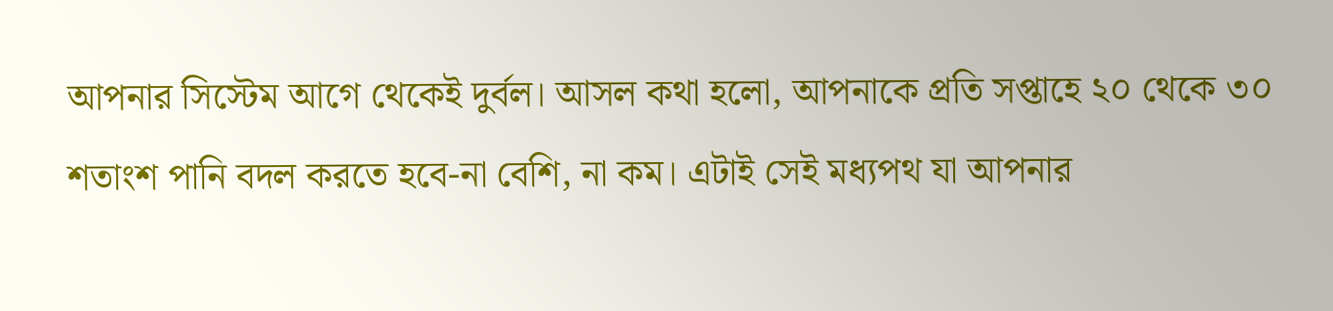আপনার সিস্টেম আগে থেকেই দুর্বল। আসল কথা হলো, আপনাকে প্রতি সপ্তাহে ২০ থেকে ৩০ শতাংশ পানি বদল করতে হবে-না বেশি, না কম। এটাই সেই মধ্যপথ যা আপনার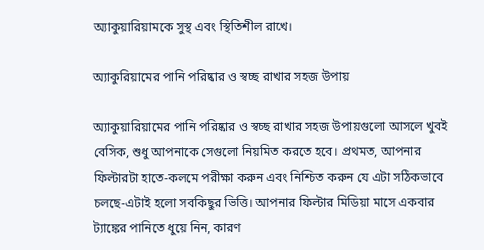অ্যাকুয়ারিয়ামকে সুস্থ এবং স্থিতিশীল রাখে।

অ্যাকুরিয়ামের পানি পরিষ্কার ও স্বচ্ছ রাখার সহজ উপায়

অ্যাকুয়ারিয়ামের পানি পরিষ্কার ও স্বচ্ছ রাখার সহজ উপায়গুলো আসলে খুবই বেসিক, শুধু আপনাকে সেগুলো নিয়মিত করতে হবে। প্রথমত, আপনার ফিল্টারটা হাতে-কলমে পরীক্ষা করুন এবং নিশ্চিত করুন যে এটা সঠিকভাবে চলছে-এটাই হলো সবকিছুর ভিত্তি। আপনার ফিল্টার মিডিয়া মাসে একবার ট্যাঙ্কের পানিতে ধুয়ে নিন, কারণ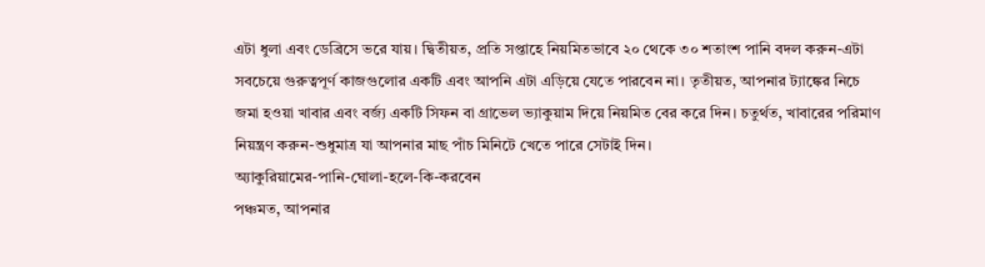এটা ধুলা এবং ডেব্রিসে ভরে যায়। দ্বিতীয়ত, প্রতি সপ্তাহে নিয়মিতভাবে ২০ থেকে ৩০ শতাংশ পানি বদল করুন-এটা সবচেয়ে গুরুত্বপূর্ণ কাজগুলোর একটি এবং আপনি এটা এড়িয়ে যেতে পারবেন না। তৃতীয়ত, আপনার ট্যাঙ্কের নিচে জমা হওয়া খাবার এবং বর্জ্য একটি সিফন বা গ্রাভেল ভ্যাকুয়াম দিয়ে নিয়মিত বের করে দিন। চতুর্থত, খাবারের পরিমাণ নিয়ন্ত্রণ করুন-শুধুমাত্র যা আপনার মাছ পাঁচ মিনিটে খেতে পারে সেটাই দিন।
অ্যাকুরিয়ামের-পানি-ঘোলা-হলে-কি-করবেন
পঞ্চমত, আপনার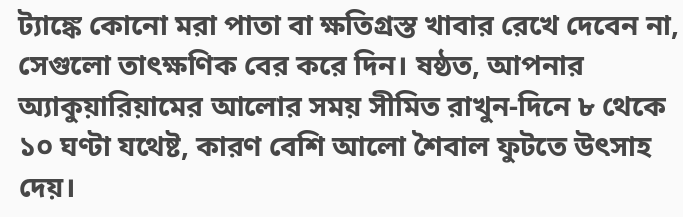ট্যাঙ্কে কোনো মরা পাতা বা ক্ষতিগ্রস্ত খাবার রেখে দেবেন না, সেগুলো তাৎক্ষণিক বের করে দিন। ষষ্ঠত, আপনার অ্যাকুয়ারিয়ামের আলোর সময় সীমিত রাখুন-দিনে ৮ থেকে ১০ ঘণ্টা যথেষ্ট, কারণ বেশি আলো শৈবাল ফুটতে উৎসাহ দেয়।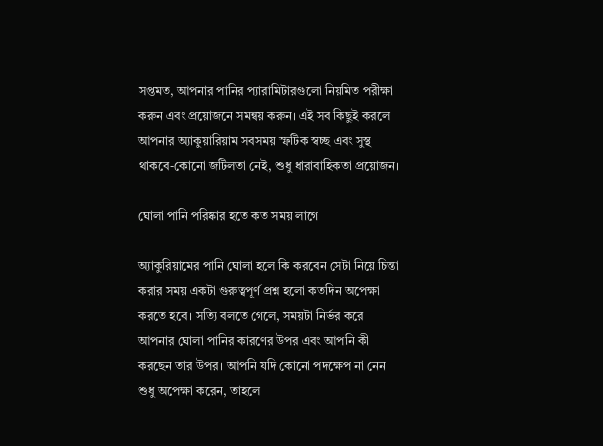সপ্তমত, আপনার পানির প্যারামিটারগুলো নিয়মিত পরীক্ষা করুন এবং প্রয়োজনে সমন্বয় করুন। এই সব কিছুই করলে আপনার অ্যাকুয়ারিয়াম সবসময় স্ফটিক স্বচ্ছ এবং সুস্থ থাকবে-কোনো জটিলতা নেই, শুধু ধারাবাহিকতা প্রয়োজন।

ঘোলা পানি পরিষ্কার হতে কত সময় লাগে

অ্যাকুরিয়ামের পানি ঘোলা হলে কি করবেন সেটা নিয়ে চিন্তা করার সময় একটা গুরুত্বপূর্ণ প্রশ্ন হলো কতদিন অপেক্ষা করতে হবে। সত্যি বলতে গেলে, সময়টা নির্ভর করে আপনার ঘোলা পানির কারণের উপর এবং আপনি কী করছেন তার উপর। আপনি যদি কোনো পদক্ষেপ না নেন শুধু অপেক্ষা করেন, তাহলে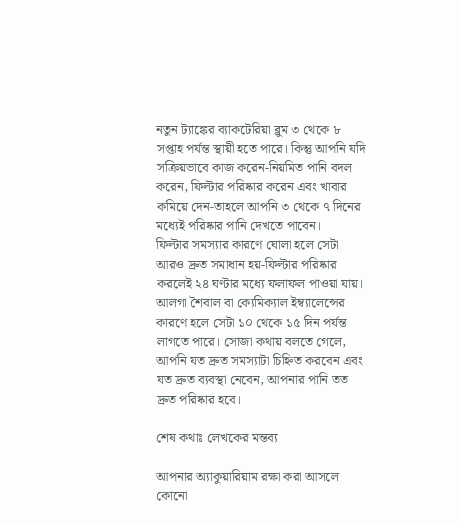নতুন ট্যাঙ্কের ব্যাকটেরিয়া ব্লুম ৩ থেকে ৮ সপ্তাহ পর্যন্ত স্থায়ী হতে পারে। কিন্তু আপনি যদি সক্রিয়ভাবে কাজ করেন-নিয়মিত পানি বদল করেন, ফিল্টার পরিষ্কার করেন এবং খাবার কমিয়ে দেন-তাহলে আপনি ৩ থেকে ৭ দিনের মধ্যেই পরিষ্কার পানি দেখতে পাবেন।
ফিল্টার সমস্যার কারণে ঘোলা হলে সেটা আরও দ্রুত সমাধান হয়-ফিল্টার পরিষ্কার করলেই ২৪ ঘণ্টার মধ্যে ফলাফল পাওয়া যায়। আলগা শৈবাল বা ক্যেমিক্যাল ইম্ব্যালেন্সের কারণে হলে সেটা ১০ থেকে ১৫ দিন পর্যন্ত লাগতে পারে। সোজা কথায় বলতে গেলে, আপনি যত দ্রুত সমস্যাটা চিহ্নিত করবেন এবং যত দ্রুত ব্যবস্থা নেবেন, আপনার পানি তত দ্রুত পরিষ্কার হবে।

শেষ কথাঃ লেখকের মন্তব্য

আপনার অ্যাকুয়ারিয়াম রক্ষা করা আসলে কোনো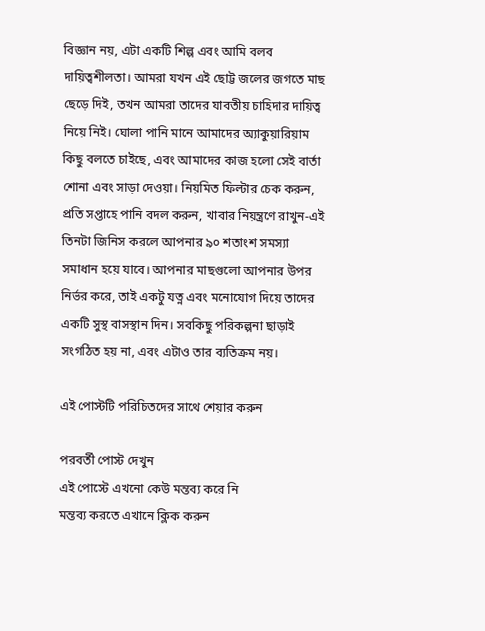বিজ্ঞান নয়, এটা একটি শিল্প এবং আমি বলব দায়িত্বশীলতা। আমরা যখন এই ছোট্ট জলের জগতে মাছ ছেড়ে দিই, তখন আমরা তাদের যাবতীয় চাহিদার দায়িত্ব নিয়ে নিই। ঘোলা পানি মানে আমাদের অ্যাকুয়ারিয়াম কিছু বলতে চাইছে, এবং আমাদের কাজ হলো সেই বার্তা শোনা এবং সাড়া দেওয়া। নিয়মিত ফিল্টার চেক করুন, প্রতি সপ্তাহে পানি বদল করুন, খাবার নিয়ন্ত্রণে রাখুন-এই তিনটা জিনিস করলে আপনার ৯০ শতাংশ সমস্যা সমাধান হয়ে যাবে। আপনার মাছগুলো আপনার উপর নির্ভর করে, তাই একটু যত্ন এবং মনোযোগ দিয়ে তাদের একটি সুস্থ বাসস্থান দিন। সবকিছু পরিকল্পনা ছাড়াই সংগঠিত হয় না, এবং এটাও তার ব্যতিক্রম নয়।

এই পোস্টটি পরিচিতদের সাথে শেয়ার করুন

পরবর্তী পোস্ট দেখুন
এই পোস্টে এখনো কেউ মন্তব্য করে নি
মন্তব্য করতে এখানে ক্লিক করুন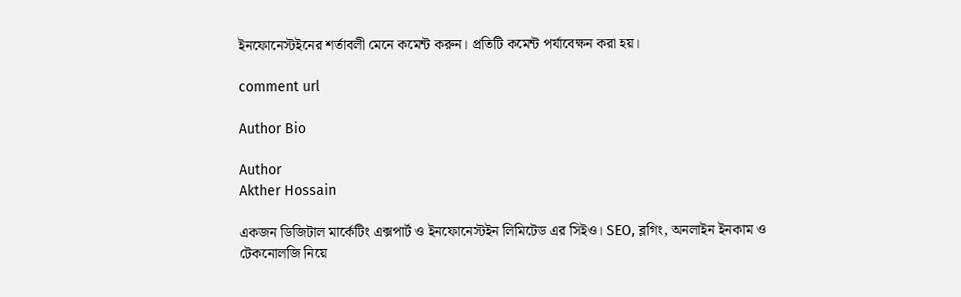ইনফোনেস্টইনের শর্তাবলী মেনে কমেন্ট করুন। প্রতিটি কমেন্ট পর্যাবেক্ষন করা হয়।

comment url

Author Bio

Author
Akther Hossain

একজন ডিজিটাল মার্কেটিং এক্সপার্ট ও ইনফোনেস্টইন লিমিটেড এর সিইও। SEO, ব্লগিং, অনলাইন ইনকাম ও টেকনোলজি নিয়ে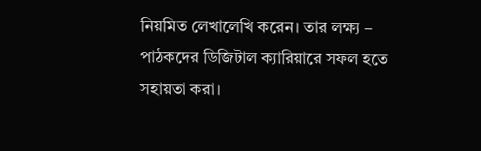নিয়মিত লেখালেখি করেন। তার লক্ষ্য – পাঠকদের ডিজিটাল ক্যারিয়ারে সফল হতে সহায়তা করা।